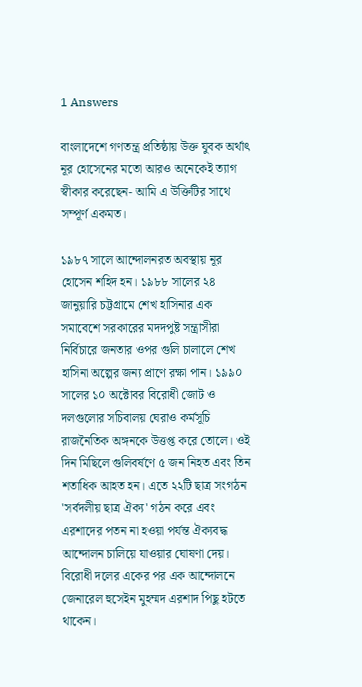1 Answers

বাংলাদেশে গণতন্ত্র প্রতিষ্ঠায় উক্ত যুবক অর্থাৎ নূর হোসেনের মতো আরও অনেকেই ত্যাগ স্বীকার করেছেন- আমি এ উক্তিটির সাথে সম্পূর্ণ একমত।

১৯৮৭ সালে আন্দোলনরত অবস্থায় নূর হোসেন শহিদ হন। ১৯৮৮ সালের ২৪ জানুয়ারি চট্টগ্রামে শেখ হাসিনার এক সমাবেশে সরকারের মদদপুষ্ট সন্ত্রাসীরা নির্বিচারে জনতার ওপর গুলি চালালে শেখ হাসিনা অল্পের জন্য প্রাণে রক্ষা পান। ১৯৯০ সালের ১০ অক্টোবর বিরোধী জোট ও দলগুলোর সচিবালয় ঘেরাও কর্মসূচি রাজনৈতিক অঙ্গনকে উত্তপ্ত করে তোলে। ওই দিন মিছিলে গুলিবর্ষণে ৫ জন নিহত এবং তিন শতাধিক আহত হন। এতে ২২টি ছাত্র সংগঠন 'সর্বদলীয় ছাত্র ঐক্য' গঠন করে এবং এরশাদের পতন না হওয়া পর্যন্ত ঐক্যবদ্ধ আন্দোলন চালিয়ে যাওয়ার ঘোষণা দেয়। বিরোধী দলের একের পর এক আন্দোলনে জেনারেল হুসেইন মুহম্মদ এরশাদ পিছু হটতে থাকেন।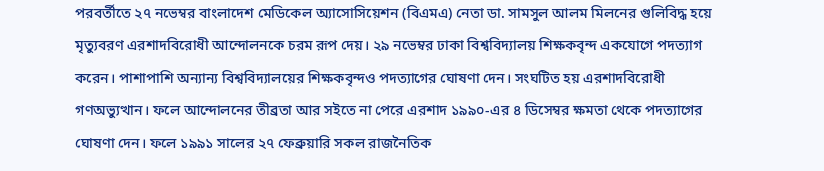পরবর্তীতে ২৭ নভেম্বর বাংলাদেশ মেডিকেল অ্যাসোসিয়েশন (বিএমএ) নেতা ডা. সামসুল আলম মিলনের গুলিবিদ্ধ হয়ে মৃত্যুবরণ এরশাদবিরোধী আন্দোলনকে চরম রূপ দেয়। ২৯ নভেম্বর ঢাকা বিশ্ববিদ্যালয় শিক্ষকবৃন্দ একযোগে পদত্যাগ করেন। পাশাপাশি অন্যান্য বিশ্ববিদ্যালয়ের শিক্ষকবৃন্দও পদত্যাগের ঘোষণা দেন। সংঘটিত হয় এরশাদবিরোধী গণঅভ্যুত্থান। ফলে আন্দোলনের তীব্রতা আর সইতে না পেরে এরশাদ ১৯৯০-এর ৪ ডিসেম্বর ক্ষমতা থেকে পদত্যাগের ঘোষণা দেন। ফলে ১৯৯১ সালের ২৭ ফেব্রুয়ারি সকল রাজনৈতিক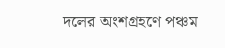দলের অংশগ্রহণে পঞ্চম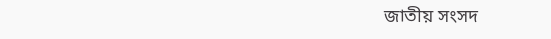জাতীয় সংসদ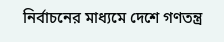নির্বাচনের মাধ্যমে দেশে গণতন্ত্র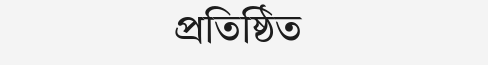প্রতিষ্ঠিত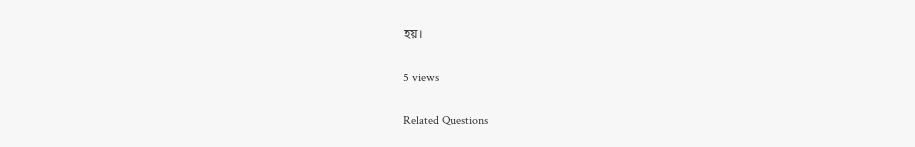হয়।

5 views

Related Questions